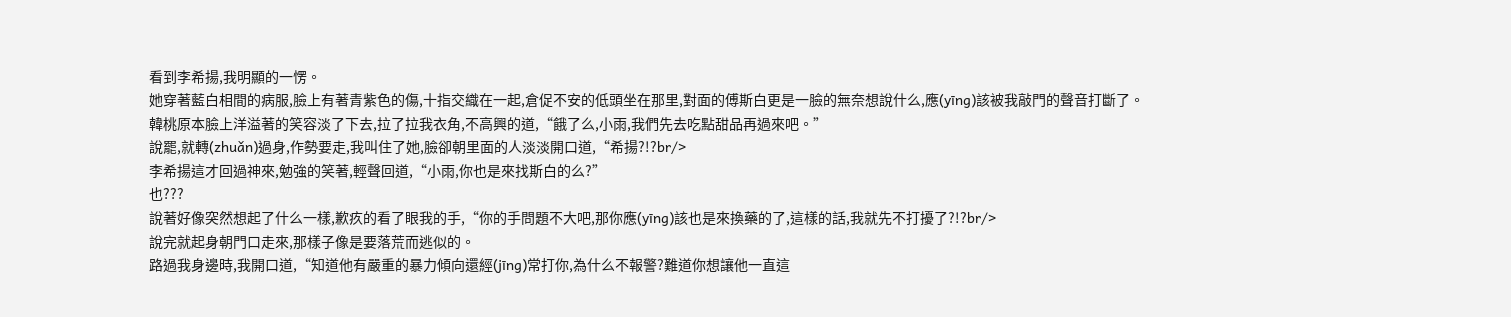看到李希揚,我明顯的一愣。
她穿著藍白相間的病服,臉上有著青紫色的傷,十指交織在一起,倉促不安的低頭坐在那里,對面的傅斯白更是一臉的無奈想說什么,應(yīng)該被我敲門的聲音打斷了。
韓桃原本臉上洋溢著的笑容淡了下去,拉了拉我衣角,不高興的道,“餓了么,小雨,我們先去吃點甜品再過來吧。”
說罷,就轉(zhuǎn)過身,作勢要走,我叫住了她,臉卻朝里面的人淡淡開口道,“希揚?!?br/>
李希揚這才回過神來,勉強的笑著,輕聲回道,“小雨,你也是來找斯白的么?”
也???
說著好像突然想起了什么一樣,歉疚的看了眼我的手,“你的手問題不大吧,那你應(yīng)該也是來換藥的了,這樣的話,我就先不打擾了?!?br/>
說完就起身朝門口走來,那樣子像是要落荒而逃似的。
路過我身邊時,我開口道,“知道他有嚴重的暴力傾向還經(jīng)常打你,為什么不報警?難道你想讓他一直這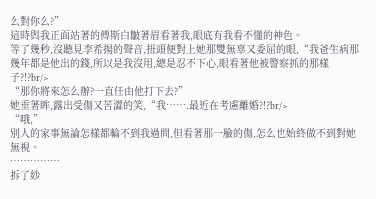么對你么?”
這時與我正面站著的傅斯白皺著眉看著我,眼底有我看不懂的神色。
等了幾秒,沒聽見李希揚的聲音,扭頭便對上她那雙無辜又委屈的眼,“我爸生病那幾年都是他出的錢,所以是我沒用,總是忍不下心,眼看著他被警察抓的那樣子?!?br/>
“那你將來怎么辦?一直任由他打下去?”
她垂著眸,露出受傷又苦澀的笑,“我…….最近在考慮離婚?!?br/>
“哦,”
別人的家事無論怎樣都輪不到我過問,但看著那一臉的傷,怎么也始終做不到對她無視。
……………
拆了紗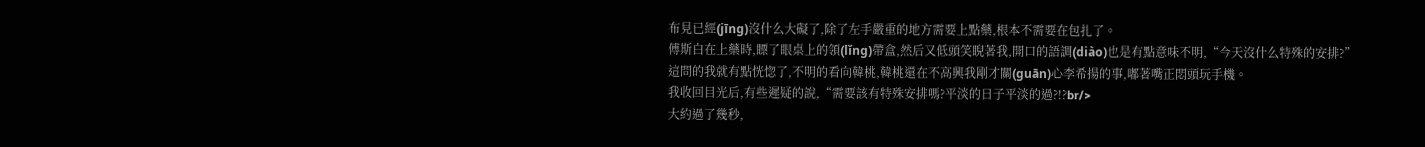布見已經(jīng)沒什么大礙了,除了左手嚴重的地方需要上點藥,根本不需要在包扎了。
傅斯白在上藥時,瞟了眼桌上的領(lǐng)帶盒,然后又低頭笑睨著我,開口的語調(diào)也是有點意味不明,“今天沒什么特殊的安排?”
這問的我就有點恍惚了,不明的看向韓桃,韓桃還在不高興我剛才關(guān)心李希揚的事,嘟著嘴正悶頭玩手機。
我收回目光后,有些遲疑的說,“需要該有特殊安排嗎?平淡的日子平淡的過?!?br/>
大約過了幾秒,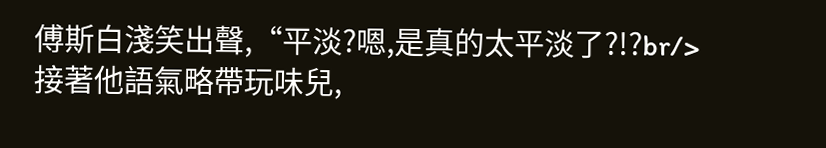傅斯白淺笑出聲,“平淡?嗯,是真的太平淡了?!?br/>
接著他語氣略帶玩味兒,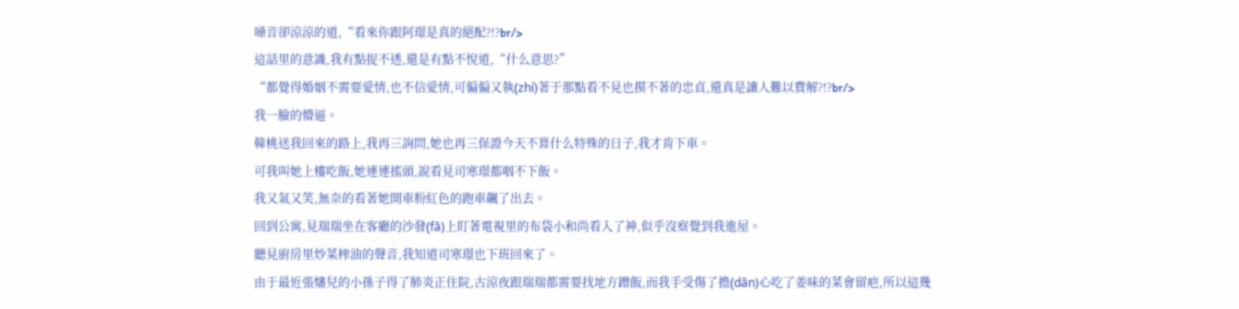嗓音卻涼涼的道,“看來你跟阿璟是真的絕配?!?br/>
這話里的意識,我有點捉不透,還是有點不悅道,“什么意思?”
“都覺得婚姻不需要愛情,也不信愛情,可偏偏又執(zhí)著于那點看不見也摸不著的忠貞,還真是讓人難以費解?!?br/>
我一臉的懵逼。
韓桃送我回來的路上,我再三詢問,她也再三保證今天不算什么特殊的日子,我才肯下車。
可我叫她上樓吃飯,她連連搖頭,說看見司寒璟都咽不下飯。
我又氣又笑,無奈的看著她開車粉紅色的跑車飆了出去。
回到公寓,見瑞瑞坐在客廳的沙發(fā)上盯著電視里的布袋小和尚看入了神,似乎沒察覺到我進屋。
聽見廚房里炒菜榨油的聲音,我知道司寒璟也下班回來了。
由于最近張嬸兒的小孫子得了肺炎正住院,古涼夜跟瑞瑞都需要找地方蹭飯,而我手受傷了擔(dān)心吃了姜味的菜會留疤,所以這幾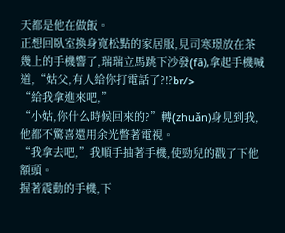天都是他在做飯。
正想回臥室換身寬松點的家居服,見司寒璟放在茶幾上的手機響了,瑞瑞立馬跳下沙發(fā),拿起手機喊道,“姑父,有人給你打電話了?!?br/>
“給我拿進來吧,”
“小姑,你什么時候回來的?”轉(zhuǎn)身見到我,他都不驚喜還用余光瞥著電視。
“我拿去吧,”我順手抽著手機,使勁兒的戳了下他額頭。
握著震動的手機,下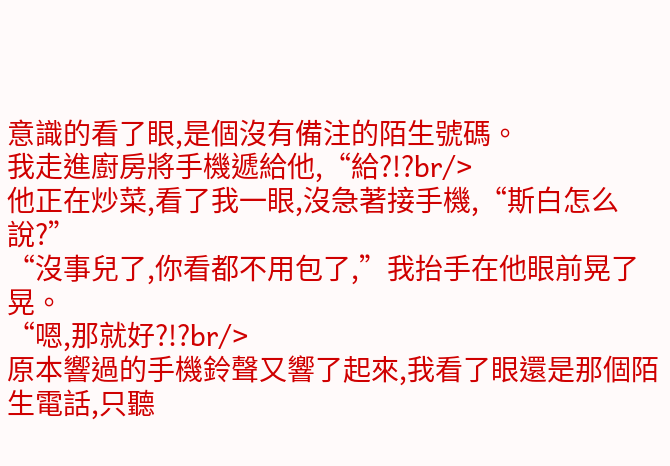意識的看了眼,是個沒有備注的陌生號碼。
我走進廚房將手機遞給他,“給?!?br/>
他正在炒菜,看了我一眼,沒急著接手機,“斯白怎么說?”
“沒事兒了,你看都不用包了,”我抬手在他眼前晃了晃。
“嗯,那就好?!?br/>
原本響過的手機鈴聲又響了起來,我看了眼還是那個陌生電話,只聽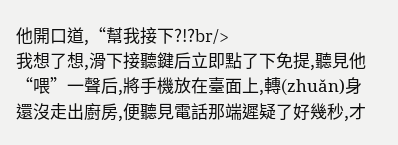他開口道,“幫我接下?!?br/>
我想了想,滑下接聽鍵后立即點了下免提,聽見他“喂”一聲后,將手機放在臺面上,轉(zhuǎn)身還沒走出廚房,便聽見電話那端遲疑了好幾秒,才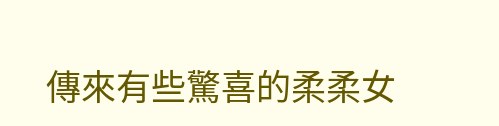傳來有些驚喜的柔柔女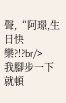聲,“阿璟,生日快樂?!?br/>
我腳步一下就頓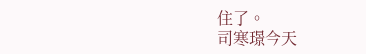住了。
司寒璟今天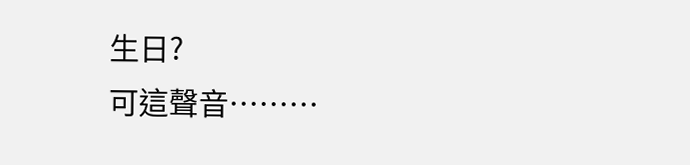生日?
可這聲音………